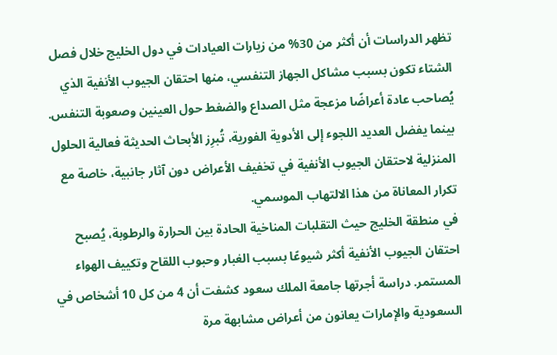تظهر الدراسات أن أكثر من 30% من زيارات العيادات في دول الخليج خلال فصل الشتاء تكون بسبب مشاكل الجهاز التنفسي، منها احتقان الجيوب الأنفية الذي يُصاحب عادة أعراضًا مزعجة مثل الصداع والضغط حول العينين وصعوبة التنفس. بينما يفضل العديد اللجوء إلى الأدوية الفورية، تُبرِز الأبحاث الحديثة فعالية الحلول المنزلية لاحتقان الجيوب الأنفية في تخفيف الأعراض دون آثار جانبية، خاصة مع تكرار المعاناة من هذا الالتهاب الموسمي.
في منطقة الخليج حيث التقلبات المناخية الحادة بين الحرارة والرطوبة، يُصبح احتقان الجيوب الأنفية أكثر شيوعًا بسبب الغبار وحبوب اللقاح وتكييف الهواء المستمر. دراسة أجرتها جامعة الملك سعود كشفت أن 4 من كل 10 أشخاص في السعودية والإمارات يعانون من أعراض مشابهة مرة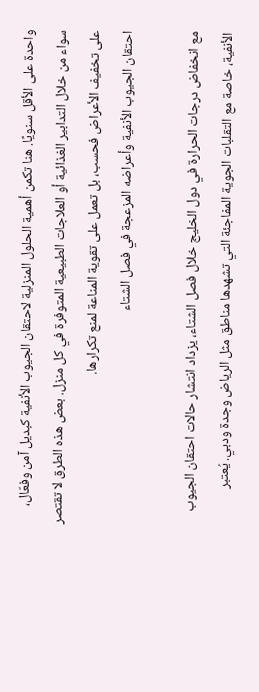واحدة على الأقل سنويًا. هنا تكمن أهمية الحلول المنزلية لاحتقان الجيوب الأنفية كبديل آمن وفعّال، سواء من خلال التدابير الغذائية أو العلاجات الطبيعية المتوفرة في كل منزل. بعض هذه الطرق لا تقتصر على تخفيف الأعراض فحسب، بل تعمل على تقوية المناعة لمنع تكرارها.
احتقان الجيوب الأنفية وأعراضه المزعجة في فصل الشتاء

مع انخفاض درجات الحرارة في دول الخليج خلال فصل الشتاء، يزداد انتشار حالات احتقان الجيوب الأنفية، خاصة مع التقلبات الجوية المفاجئة التي تشهدها مناطق مثل الرياض وجدة ودبي. يُعتبر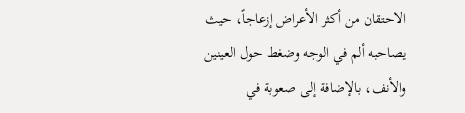الاحتقان من أكثر الأعراض إزعاجاً، حيث يصاحبه ألم في الوجه وضغط حول العينين والأنف، بالإضافة إلى صعوبة في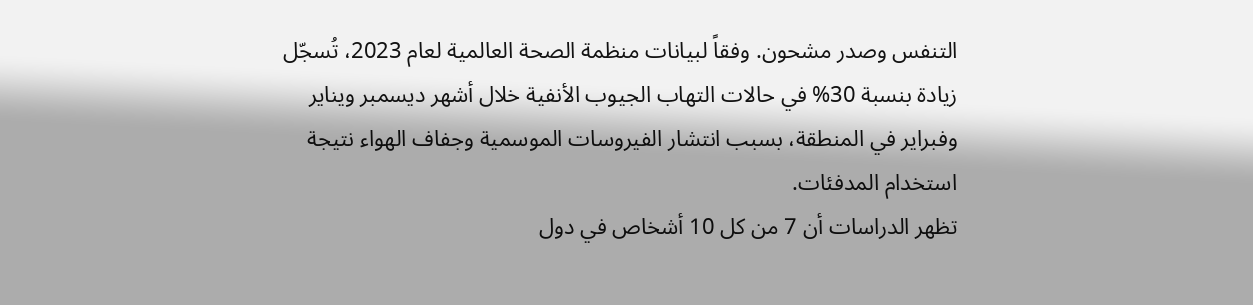التنفس وصدر مشحون. وفقاً لبيانات منظمة الصحة العالمية لعام 2023، تُسجّل زيادة بنسبة 30% في حالات التهاب الجيوب الأنفية خلال أشهر ديسمبر ويناير وفبراير في المنطقة، بسبب انتشار الفيروسات الموسمية وجفاف الهواء نتيجة استخدام المدفئات.
تظهر الدراسات أن 7 من كل 10 أشخاص في دول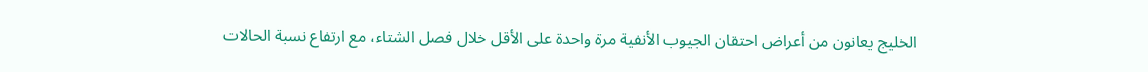الخليج يعانون من أعراض احتقان الجيوب الأنفية مرة واحدة على الأقل خلال فصل الشتاء، مع ارتفاع نسبة الحالات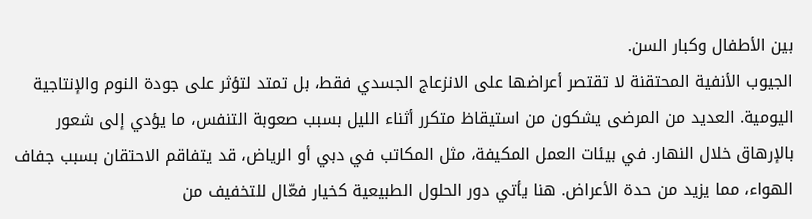بين الأطفال وكبار السن.
الجيوب الأنفية المحتقنة لا تقتصر أعراضها على الانزعاج الجسدي فقط، بل تمتد لتؤثر على جودة النوم والإنتاجية اليومية. العديد من المرضى يشكون من استيقاظ متكرر أثناء الليل بسبب صعوبة التنفس، ما يؤدي إلى شعور بالإرهاق خلال النهار. في بيئات العمل المكيفة، مثل المكاتب في دبي أو الرياض، قد يتفاقم الاحتقان بسبب جفاف الهواء، مما يزيد من حدة الأعراض. هنا يأتي دور الحلول الطبيعية كخيار فعّال للتخفيف من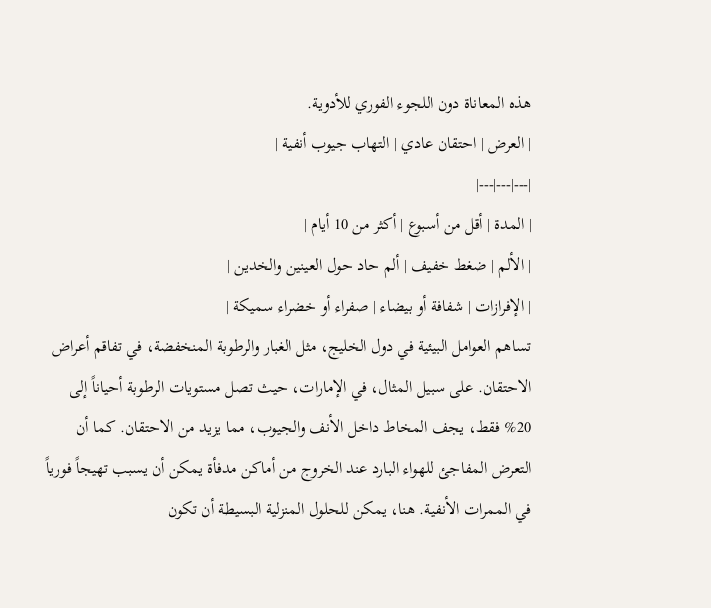هذه المعاناة دون اللجوء الفوري للأدوية.
| العرض | احتقان عادي | التهاب جيوب أنفية |
|---|---|---|
| المدة | أقل من أسبوع | أكثر من 10 أيام |
| الألم | ضغط خفيف | ألم حاد حول العينين والخدين |
| الإفرازات | شفافة أو بيضاء | صفراء أو خضراء سميكة |
تساهم العوامل البيئية في دول الخليج، مثل الغبار والرطوبة المنخفضة، في تفاقم أعراض الاحتقان. على سبيل المثال، في الإمارات، حيث تصل مستويات الرطوبة أحياناً إلى 20% فقط، يجف المخاط داخل الأنف والجيوب، مما يزيد من الاحتقان. كما أن التعرض المفاجئ للهواء البارد عند الخروج من أماكن مدفأة يمكن أن يسبب تهيجاً فورياً في الممرات الأنفية. هنا، يمكن للحلول المنزلية البسيطة أن تكون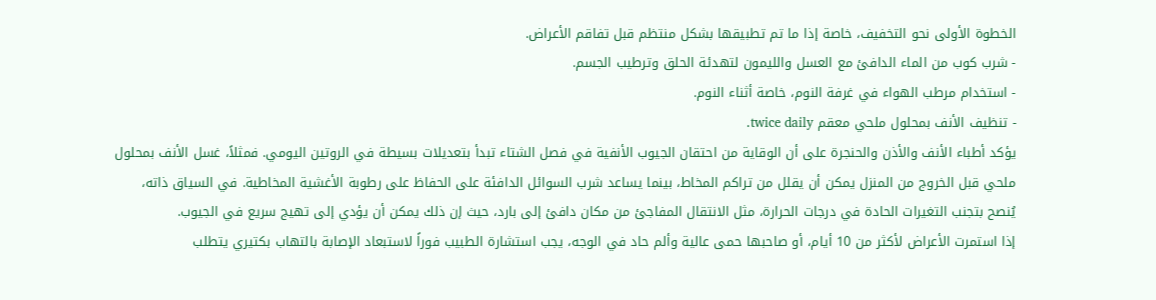الخطوة الأولى نحو التخفيف، خاصة إذا ما تم تطبيقها بشكل منتظم قبل تفاقم الأعراض.
- شرب كوب من الماء الدافئ مع العسل والليمون لتهدئة الحلق وترطيب الجسم.
- استخدام مرطب الهواء في غرفة النوم، خاصة أثناء النوم.
- تنظيف الأنف بمحلول ملحي معقم twice daily.
يؤكد أطباء الأنف والأذن والحنجرة على أن الوقاية من احتقان الجيوب الأنفية في فصل الشتاء تبدأ بتعديلات بسيطة في الروتين اليومي. فمثلاً، غسل الأنف بمحلول ملحي قبل الخروج من المنزل يمكن أن يقلل من تراكم المخاط، بينما يساعد شرب السوائل الدافئة على الحفاظ على رطوبة الأغشية المخاطية. في السياق ذاته، يُنصح بتجنب التغيرات الحادة في درجات الحرارة، مثل الانتقال المفاجئ من مكان دافئ إلى بارد، حيث إن ذلك يمكن أن يؤدي إلى تهيج سريع في الجيوب.
إذا استمرت الأعراض لأكثر من 10 أيام، أو صاحبها حمى عالية وألم حاد في الوجه، يجب استشارة الطبيب فوراً لاستبعاد الإصابة بالتهاب بكتيري يتطلب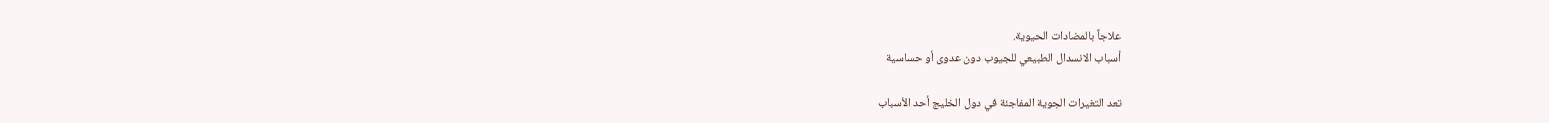علاجاً بالمضادات الحيوية.
أسباب الانسدال الطبيعي للجيوب دون عدوى أو حساسية

تعد التغيرات الجوية المفاجئة في دول الخليج أحد الأسباب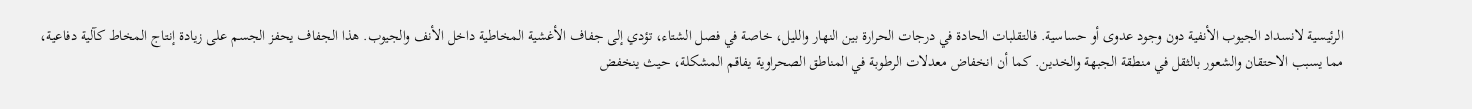الرئيسية لانسداد الجيوب الأنفية دون وجود عدوى أو حساسية. فالتقلبات الحادة في درجات الحرارة بين النهار والليل، خاصة في فصل الشتاء، تؤدي إلى جفاف الأغشية المخاطية داخل الأنف والجيوب. هذا الجفاف يحفز الجسم على زيادة إنتاج المخاط كآلية دفاعية، مما يسبب الاحتقان والشعور بالثقل في منطقة الجبهة والخدين. كما أن انخفاض معدلات الرطوبة في المناطق الصحراوية يفاقم المشكلة، حيث ينخفض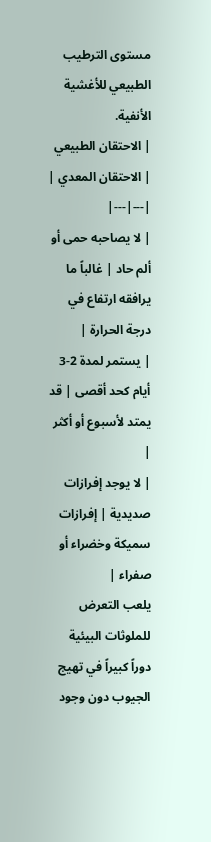مستوى الترطيب الطبيعي للأغشية الأنفية.
| الاحتقان الطبيعي | الاحتقان المعدي |
|---|---|
| لا يصاحبه حمى أو ألم حاد | غالباً ما يرافقه ارتفاع في درجة الحرارة |
| يستمر لمدة 2-3 أيام كحد أقصى | قد يمتد لأسبوع أو أكثر |
| لا يوجد إفرازات صديدية | إفرازات سميكة وخضراء أو صفراء |
يلعب التعرض للملوثات البيئية دوراً كبيراً في تهيج الجيوب دون وجود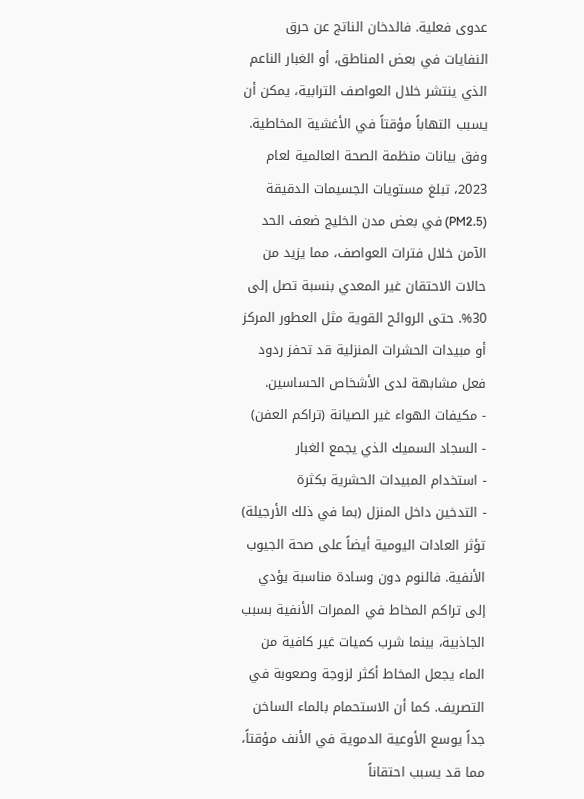عدوى فعلية. فالدخان الناتج عن حرق النفايات في بعض المناطق، أو الغبار الناعم الذي ينتشر خلال العواصف الترابية، يمكن أن يسبب التهاباً مؤقتاً في الأغشية المخاطية. وفق بيانات منظمة الصحة العالمية لعام 2023، تبلغ مستويات الجسيمات الدقيقة (PM2.5) في بعض مدن الخليج ضعف الحد الآمن خلال فترات العواصف، مما يزيد من حالات الاحتقان غير المعدي بنسبة تصل إلى 30%. حتى الروائح القوية مثل العطور المركز أو مبيدات الحشرات المنزلية قد تحفز ردود فعل مشابهة لدى الأشخاص الحساسين.
- مكيفات الهواء غير الصيانة (تراكم العفن)
- السجاد السميك الذي يجمع الغبار
- استخدام المبيدات الحشرية بكثرة
- التدخين داخل المنزل (بما في ذلك الأرجيلة)
تؤثر العادات اليومية أيضاً على صحة الجيوب الأنفية. فالنوم دون وسادة مناسبة يؤدي إلى تراكم المخاط في الممرات الأنفية بسبب الجاذبية، بينما شرب كميات غير كافية من الماء يجعل المخاط أكثر لزوجة وصعوبة في التصريف. كما أن الاستحمام بالماء الساخن جداً يوسع الأوعية الدموية في الأنف مؤقتاً، مما قد يسبب احتقاناً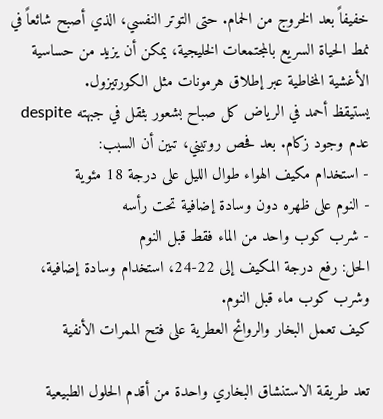خفيفاً بعد الخروج من الحمام. حتى التوتر النفسي، الذي أصبح شائعاً في نمط الحياة السريع بالمجتمعات الخليجية، يمكن أن يزيد من حساسية الأغشية المخاطية عبر إطلاق هرمونات مثل الكورتيزول.
يستيقظ أحمد في الرياض كل صباح بشعور بثقل في جبهته despite عدم وجود زكام. بعد فحص روتيني، تبين أن السبب:
- استخدام مكيف الهواء طوال الليل على درجة 18 مئوية
- النوم على ظهره دون وسادة إضافية تحت رأسه
- شرب كوب واحد من الماء فقط قبل النوم
الحل: رفع درجة المكيف إلى 22-24، استخدام وسادة إضافية، وشرب كوب ماء قبل النوم.
كيف تعمل البخار والروائح العطرية على فتح الممرات الأنفية

تعد طريقة الاستنشاق البخاري واحدة من أقدم الحلول الطبيعية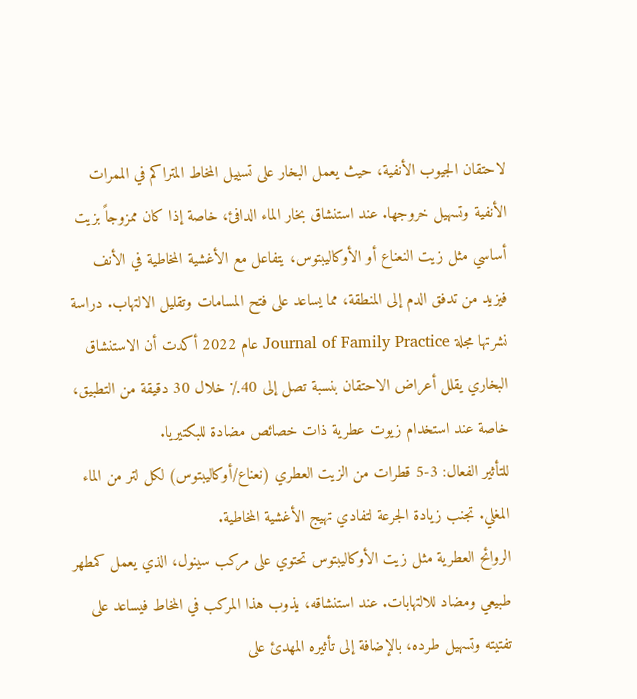لاحتقان الجيوب الأنفية، حيث يعمل البخار على تسييل المخاط المتراكم في الممرات الأنفية وتسهيل خروجها. عند استنشاق بخار الماء الدافئ، خاصة إذا كان ممزوجاً بزيت أساسي مثل زيت النعناع أو الأوكاليبتوس، يتفاعل مع الأغشية المخاطية في الأنف فيزيد من تدفق الدم إلى المنطقة، مما يساعد على فتح المسامات وتقليل الالتهاب. دراسة نشرتها مجلة Journal of Family Practice عام 2022 أكدت أن الاستنشاق البخاري يقلل أعراض الاحتقان بنسبة تصل إلى 40٪ خلال 30 دقيقة من التطبيق، خاصة عند استخدام زيوت عطرية ذات خصائص مضادة للبكتيريا.
للتأثير الفعال: 3-5 قطرات من الزيت العطري (نعناع/أوكاليبتوس) لكل لتر من الماء المغلي. تجنب زيادة الجرعة لتفادي تهيج الأغشية المخاطية.
الروائح العطرية مثل زيت الأوكاليبتوس تحتوي على مركب سينول، الذي يعمل كمطهر طبيعي ومضاد للالتهابات. عند استنشاقه، يذوب هذا المركب في المخاط فيساعد على تفتيته وتسهيل طرده، بالإضافة إلى تأثيره المهدئ على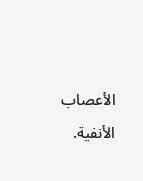الأعصاب الأنفية.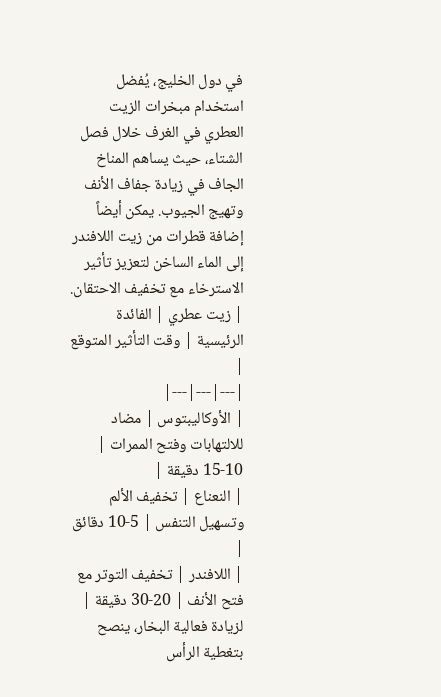في دول الخليج، يُفضل استخدام مبخرات الزيت العطري في الغرف خلال فصل الشتاء، حيث يساهم المناخ الجاف في زيادة جفاف الأنف وتهيج الجيوب. يمكن أيضاً إضافة قطرات من زيت اللافندر إلى الماء الساخن لتعزيز تأثير الاسترخاء مع تخفيف الاحتقان.
| زيت عطري | الفائدة الرئيسية | وقت التأثير المتوقع |
|---|---|---|
| الأوكاليبتوس | مضاد للالتهابات وفتح الممرات | 10-15 دقيقة |
| النعناع | تخفيف الألم وتسهيل التنفس | 5-10 دقائق |
| اللافندر | تخفيف التوتر مع فتح الأنف | 20-30 دقيقة |
لزيادة فعالية البخار، ينصح بتغطية الرأس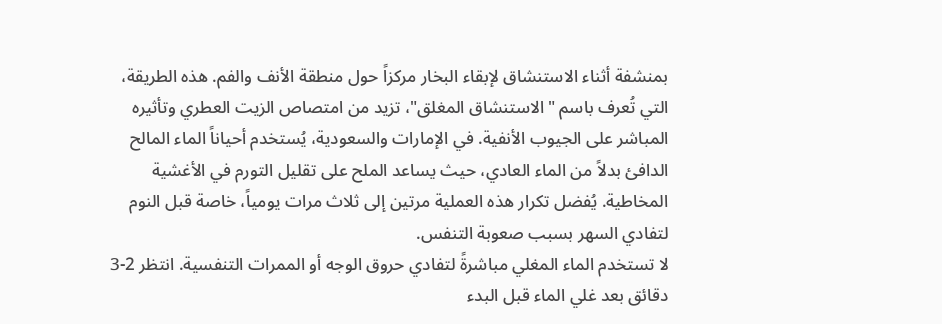بمنشفة أثناء الاستنشاق لإبقاء البخار مركزاً حول منطقة الأنف والفم. هذه الطريقة، التي تُعرف باسم "الاستنشاق المغلق"، تزيد من امتصاص الزيت العطري وتأثيره المباشر على الجيوب الأنفية. في الإمارات والسعودية، يُستخدم أحياناً الماء المالح الدافئ بدلاً من الماء العادي، حيث يساعد الملح على تقليل التورم في الأغشية المخاطية. يُفضل تكرار هذه العملية مرتين إلى ثلاث مرات يومياً، خاصة قبل النوم لتفادي السهر بسبب صعوبة التنفس.
لا تستخدم الماء المغلي مباشرةً لتفادي حروق الوجه أو الممرات التنفسية. انتظر 2-3 دقائق بعد غلي الماء قبل البدء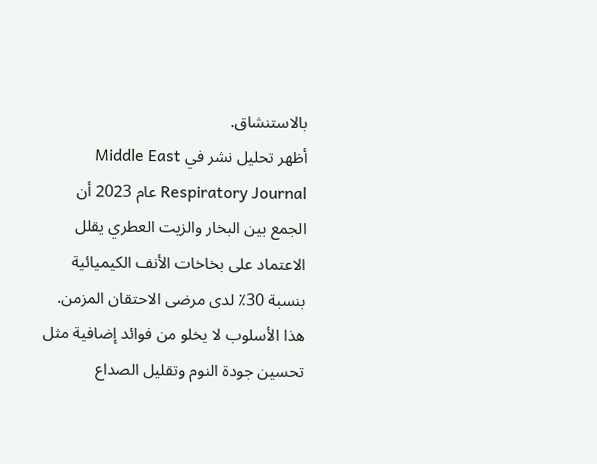بالاستنشاق.
أظهر تحليل نشر في Middle East Respiratory Journal عام 2023 أن الجمع بين البخار والزيت العطري يقلل الاعتماد على بخاخات الأنف الكيميائية بنسبة 30٪ لدى مرضى الاحتقان المزمن. هذا الأسلوب لا يخلو من فوائد إضافية مثل تحسين جودة النوم وتقليل الصداع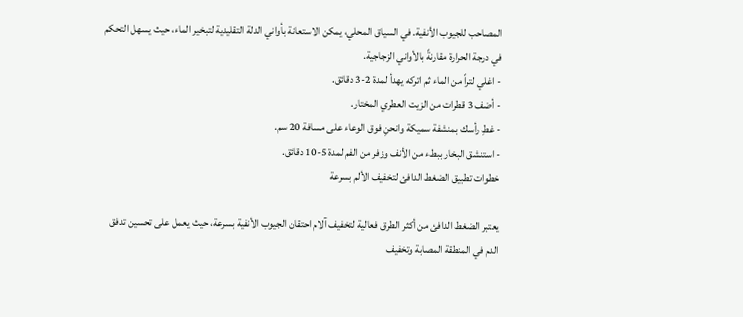المصاحب للجيوب الأنفية. في السياق المحلي، يمكن الاستعانة بأواني الدلة التقليدية لتبخير الماء، حيث يسهل التحكم في درجة الحرارة مقارنةً بالأواني الزجاجية.
- اغلي لتراً من الماء ثم اتركه يهدأ لمدة 2-3 دقائق.
- أضف 3 قطرات من الزيت العطري المختار.
- غطِ رأسك بمنشفة سميكة وانحنِ فوق الوعاء على مسافة 20 سم.
- استنشق البخار ببطء من الأنف وزفر من الفم لمدة 5-10 دقائق.
خطوات تطبيق الضغط الدافئ لتخفيف الألم بسرعة

يعتبر الضغط الدافئ من أكثر الطرق فعالية لتخفيف آلام احتقان الجيوب الأنفية بسرعة، حيث يعمل على تحسين تدفق الدم في المنطقة المصابة وتخفيف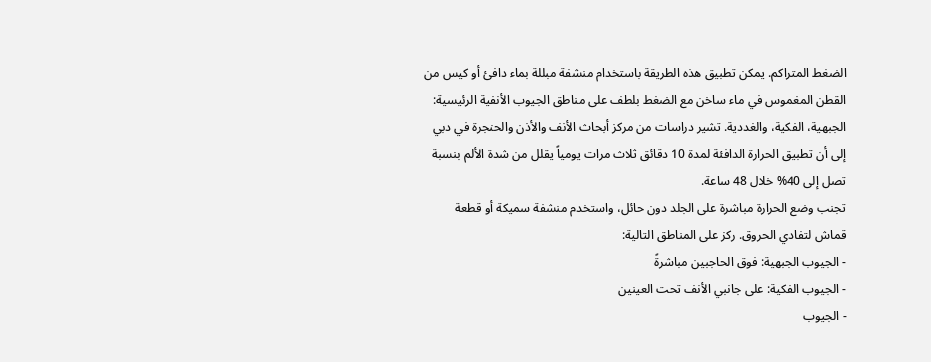الضغط المتراكم. يمكن تطبيق هذه الطريقة باستخدام منشفة مبللة بماء دافئ أو كيس من القطن المغموس في ماء ساخن مع الضغط بلطف على مناطق الجيوب الأنفية الرئيسية: الجبهية، الفكية، والغددية. تشير دراسات من مركز أبحاث الأنف والأذن والحنجرة في دبي إلى أن تطبيق الحرارة الدافئة لمدة 10 دقائق ثلاث مرات يومياً يقلل من شدة الألم بنسبة تصل إلى 40% خلال 48 ساعة.
تجنب وضع الحرارة مباشرة على الجلد دون حائل، واستخدم منشفة سميكة أو قطعة قماش لتفادي الحروق. ركز على المناطق التالية:
- الجيوب الجبهية: فوق الحاجبين مباشرةً
- الجيوب الفكية: على جانبي الأنف تحت العينين
- الجيوب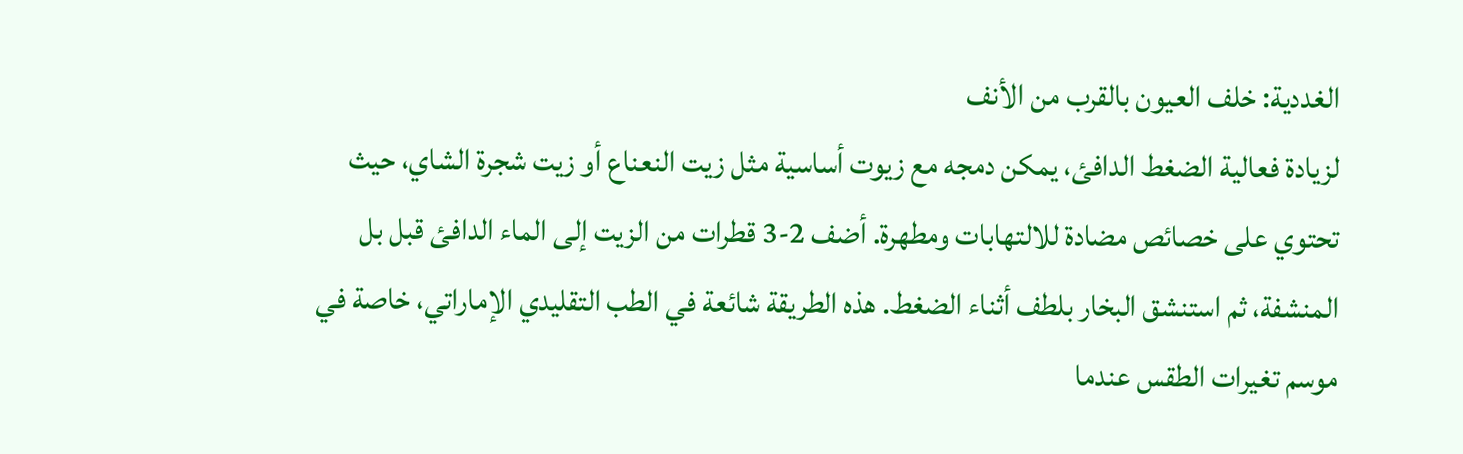الغددية: خلف العيون بالقرب من الأنف
لزيادة فعالية الضغط الدافئ، يمكن دمجه مع زيوت أساسية مثل زيت النعناع أو زيت شجرة الشاي، حيث تحتوي على خصائص مضادة للالتهابات ومطهرة. أضف 2-3 قطرات من الزيت إلى الماء الدافئ قبل بل المنشفة، ثم استنشق البخار بلطف أثناء الضغط. هذه الطريقة شائعة في الطب التقليدي الإماراتي، خاصة في موسم تغيرات الطقس عندما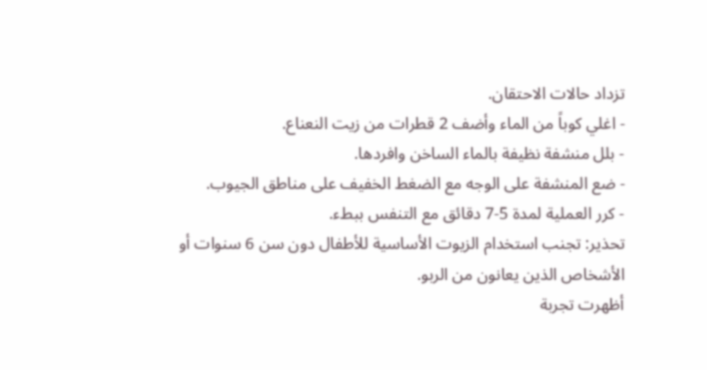تزداد حالات الاحتقان.
- اغلي كوباً من الماء وأضف 2 قطرات من زيت النعناع.
- بلل منشفة نظيفة بالماء الساخن وافردها.
- ضع المنشفة على الوجه مع الضغط الخفيف على مناطق الجيوب.
- كرر العملية لمدة 5-7 دقائق مع التنفس ببطء.
تحذير: تجنب استخدام الزيوت الأساسية للأطفال دون سن 6 سنوات أو الأشخاص الذين يعانون من الربو.
أظهرت تجربة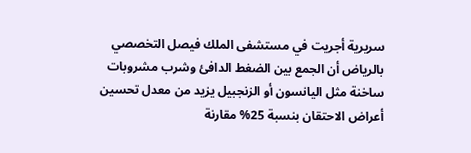سريرية أجريت في مستشفى الملك فيصل التخصصي بالرياض أن الجمع بين الضغط الدافئ وشرب مشروبات ساخنة مثل اليانسون أو الزنجبيل يزيد من معدل تحسين أعراض الاحتقان بنسبة 25% مقارنة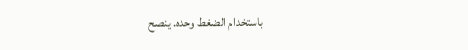باستخدام الضغط وحده. ينصح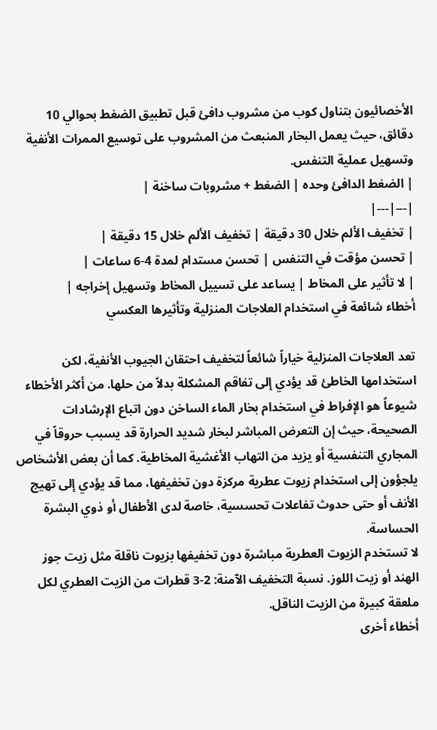الأخصائيون بتناول كوب من مشروب دافئ قبل تطبيق الضغط بحوالي 10 دقائق، حيث يعمل البخار المنبعث من المشروب على توسيع الممرات الأنفية وتسهيل عملية التنفس.
| الضغط الدافئ وحده | الضغط + مشروبات ساخنة |
|---|---|
| تخفيف الألم خلال 30 دقيقة | تخفيف الألم خلال 15 دقيقة |
| تحسن مؤقت في التنفس | تحسن مستدام لمدة 4-6 ساعات |
| لا تأثير على المخاط | يساعد على تسييل المخاط وتسهيل إخراجه |
أخطاء شائعة في استخدام العلاجات المنزلية وتأثيرها العكسي

تعد العلاجات المنزلية خياراً شائعاً لتخفيف احتقان الجيوب الأنفية، لكن استخدامها الخاطئ قد يؤدي إلى تفاقم المشكلة بدلاً من حلها. من أكثر الأخطاء شيوعاً هو الإفراط في استخدام بخار الماء الساخن دون اتباع الإرشادات الصحيحة، حيث إن التعرض المباشر لبخار شديد الحرارة قد يسبب حروقاً في المجاري التنفسية أو يزيد من التهاب الأغشية المخاطية. كما أن بعض الأشخاص يلجؤون إلى استخدام زيوت عطرية مركزة دون تخفيفها، مما قد يؤدي إلى تهيج الأنف أو حتى حدوث تفاعلات تحسسية، خاصة لدى الأطفال أو ذوي البشرة الحساسة.
لا تستخدم الزيوت العطرية مباشرة دون تخفيفها بزيوت ناقلة مثل زيت جوز الهند أو زيت اللوز. نسبة التخفيف الآمنة: 2-3 قطرات من الزيت العطري لكل ملعقة كبيرة من الزيت الناقل.
أخطاء أخرى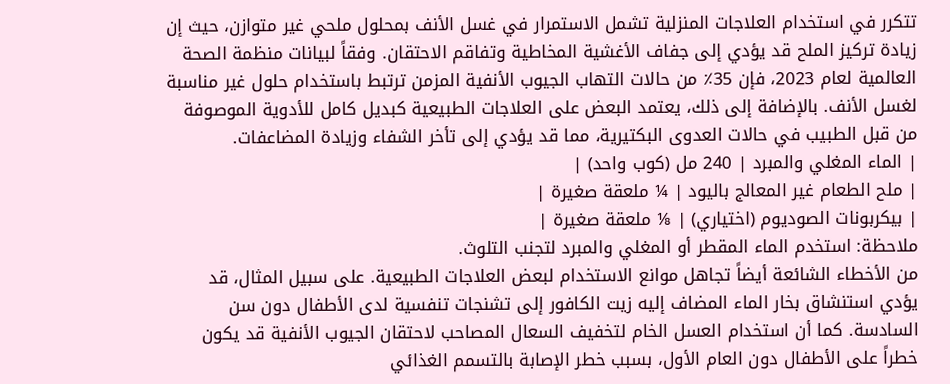تتكرر في استخدام العلاجات المنزلية تشمل الاستمرار في غسل الأنف بمحلول ملحي غير متوازن، حيث إن زيادة تركيز الملح قد يؤدي إلى جفاف الأغشية المخاطية وتفاقم الاحتقان. وفقاً لبيانات منظمة الصحة العالمية لعام 2023، فإن 35٪ من حالات التهاب الجيوب الأنفية المزمن ترتبط باستخدام حلول غير مناسبة لغسل الأنف. بالإضافة إلى ذلك، يعتمد البعض على العلاجات الطبيعية كبديل كامل للأدوية الموصوفة من قبل الطبيب في حالات العدوى البكتيرية، مما قد يؤدي إلى تأخر الشفاء وزيادة المضاعفات.
| الماء المغلي والمبرد | 240 مل (كوب واحد) |
| ملح الطعام غير المعالج باليود | ¼ ملعقة صغيرة |
| بيكربونات الصوديوم (اختياري) | ⅛ ملعقة صغيرة |
ملاحظة: استخدم الماء المقطر أو المغلي والمبرد لتجنب التلوث.
من الأخطاء الشائعة أيضاً تجاهل موانع الاستخدام لبعض العلاجات الطبيعية. على سبيل المثال، قد يؤدي استنشاق بخار الماء المضاف إليه زيت الكافور إلى تشنجات تنفسية لدى الأطفال دون سن السادسة. كما أن استخدام العسل الخام لتخفيف السعال المصاحب لاحتقان الجيوب الأنفية قد يكون خطراً على الأطفال دون العام الأول، بسبب خطر الإصابة بالتسمم الغذائي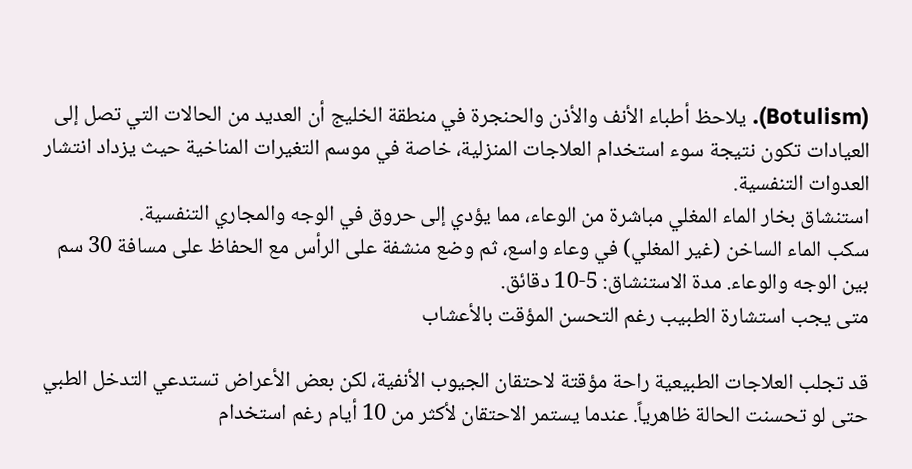(Botulism). يلاحظ أطباء الأنف والأذن والحنجرة في منطقة الخليج أن العديد من الحالات التي تصل إلى العيادات تكون نتيجة سوء استخدام العلاجات المنزلية، خاصة في موسم التغيرات المناخية حيث يزداد انتشار العدوات التنفسية.
استنشاق بخار الماء المغلي مباشرة من الوعاء، مما يؤدي إلى حروق في الوجه والمجاري التنفسية.
سكب الماء الساخن (غير المغلي) في وعاء واسع، ثم وضع منشفة على الرأس مع الحفاظ على مسافة 30 سم بين الوجه والوعاء. مدة الاستنشاق: 5-10 دقائق.
متى يجب استشارة الطبيب رغم التحسن المؤقت بالأعشاب

قد تجلب العلاجات الطبيعية راحة مؤقتة لاحتقان الجيوب الأنفية، لكن بعض الأعراض تستدعي التدخل الطبي حتى لو تحسنت الحالة ظاهرياً. عندما يستمر الاحتقان لأكثر من 10 أيام رغم استخدام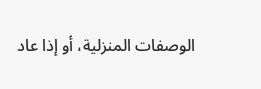الوصفات المنزلية، أو إذا عاد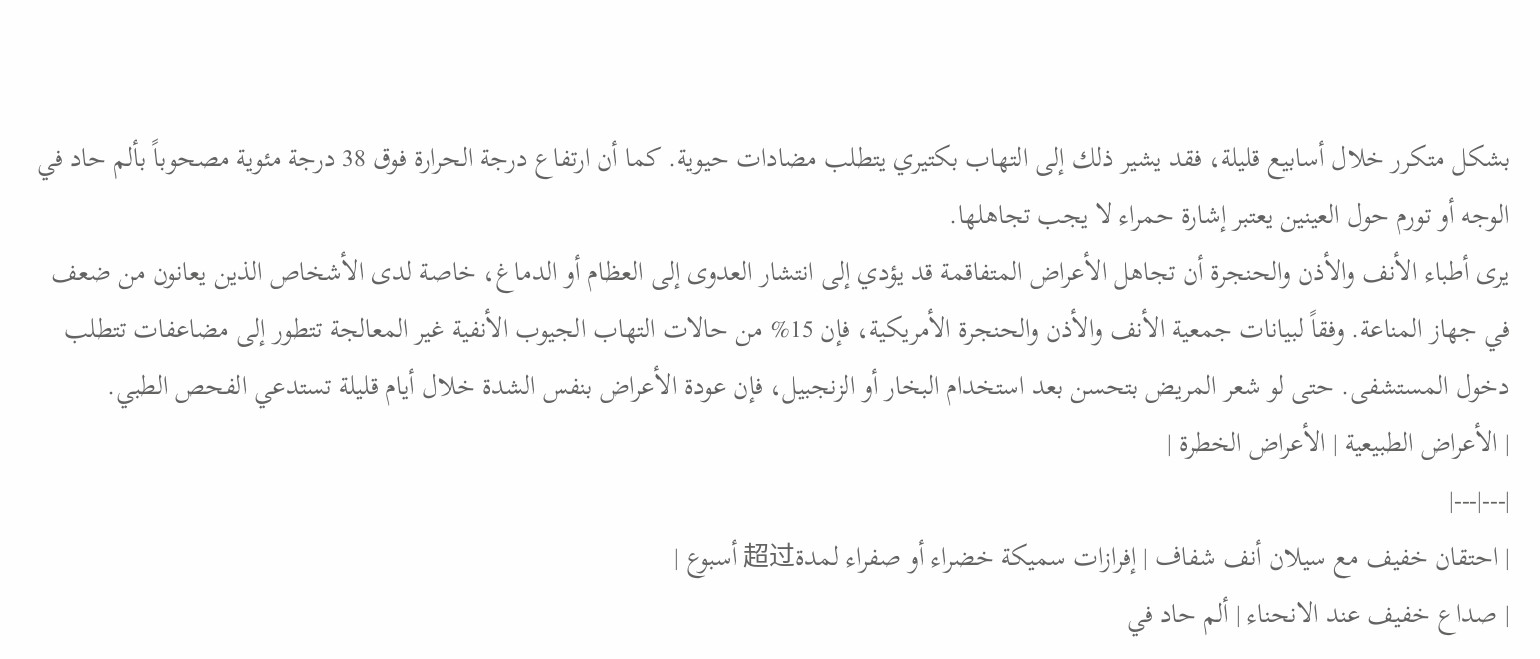بشكل متكرر خلال أسابيع قليلة، فقد يشير ذلك إلى التهاب بكتيري يتطلب مضادات حيوية. كما أن ارتفاع درجة الحرارة فوق 38 درجة مئوية مصحوباً بألم حاد في الوجه أو تورم حول العينين يعتبر إشارة حمراء لا يجب تجاهلها.
يرى أطباء الأنف والأذن والحنجرة أن تجاهل الأعراض المتفاقمة قد يؤدي إلى انتشار العدوى إلى العظام أو الدماغ، خاصة لدى الأشخاص الذين يعانون من ضعف في جهاز المناعة. وفقاً لبيانات جمعية الأنف والأذن والحنجرة الأمريكية، فإن 15% من حالات التهاب الجيوب الأنفية غير المعالجة تتطور إلى مضاعفات تتطلب دخول المستشفى. حتى لو شعر المريض بتحسن بعد استخدام البخار أو الزنجبيل، فإن عودة الأعراض بنفس الشدة خلال أيام قليلة تستدعي الفحص الطبي.
| الأعراض الطبيعية | الأعراض الخطرة |
|---|---|
| احتقان خفيف مع سيلان أنف شفاف | إفرازات سميكة خضراء أو صفراء لمدة超过 أسبوع |
| صداع خفيف عند الانحناء | ألم حاد في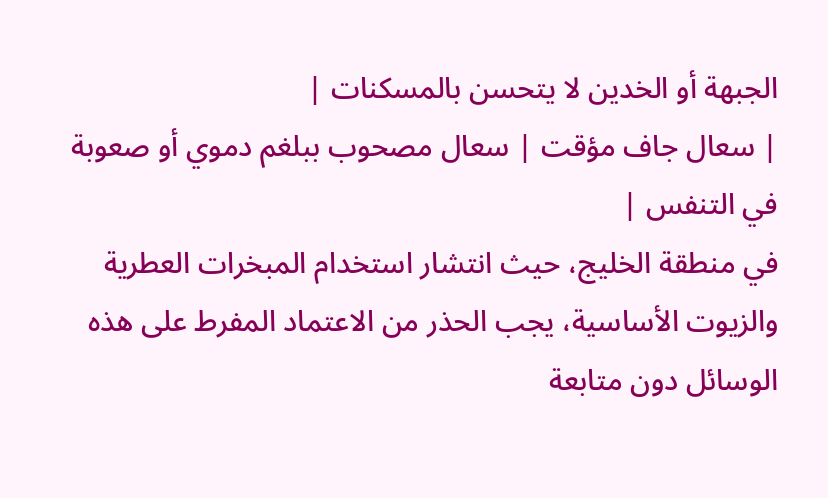الجبهة أو الخدين لا يتحسن بالمسكنات |
| سعال جاف مؤقت | سعال مصحوب ببلغم دموي أو صعوبة في التنفس |
في منطقة الخليج، حيث انتشار استخدام المبخرات العطرية والزيوت الأساسية، يجب الحذر من الاعتماد المفرط على هذه الوسائل دون متابعة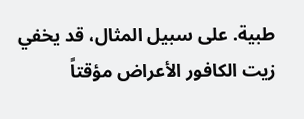طبية. على سبيل المثال، قد يخفي زيت الكافور الأعراض مؤقتاً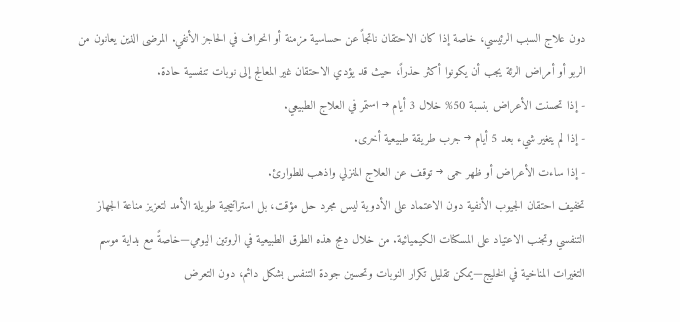دون علاج السبب الرئيسي، خاصة إذا كان الاحتقان ناتجاً عن حساسية مزمنة أو انحراف في الحاجز الأنفي. المرضى الذين يعانون من الربو أو أمراض الرئة يجب أن يكونوا أكثر حذراً، حيث قد يؤدي الاحتقان غير المعالج إلى نوبات تنفسية حادة.
- إذا تحسنت الأعراض بنسبة 50% خلال 3 أيام → استمر في العلاج الطبيعي.
- إذا لم يتغير شيء بعد 5 أيام → جرب طريقة طبيعية أخرى.
- إذا ساءت الأعراض أو ظهر حمى → توقف عن العلاج المنزلي واذهب للطوارئ.
تخفيف احتقان الجيوب الأنفية دون الاعتماد على الأدوية ليس مجرد حل مؤقت، بل استراتيجية طويلة الأمد لتعزيز مناعة الجهاز التنفسي وتجنب الاعتياد على المسكنات الكيميائية. من خلال دمج هذه الطرق الطبيعية في الروتين اليومي—خاصةً مع بداية موسم التغيرات المناخية في الخليج—يمكن تقليل تكرار النوبات وتحسين جودة التنفس بشكل دائم، دون التعرض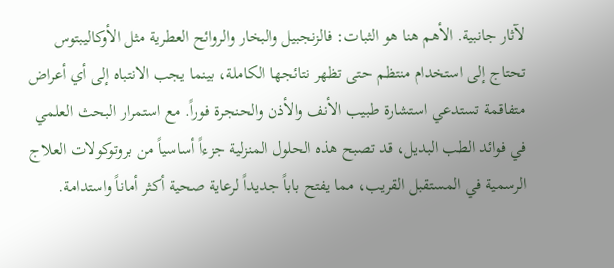لآثار جانبية. الأهم هنا هو الثبات: فالزنجبيل والبخار والروائح العطرية مثل الأوكاليبتوس تحتاج إلى استخدام منتظم حتى تظهر نتائجها الكاملة، بينما يجب الانتباه إلى أي أعراض متفاقمة تستدعي استشارة طبيب الأنف والأذن والحنجرة فوراً. مع استمرار البحث العلمي في فوائد الطب البديل، قد تصبح هذه الحلول المنزلية جزءاً أساسياً من بروتوكولات العلاج الرسمية في المستقبل القريب، مما يفتح باباً جديداً لرعاية صحية أكثر أماناً واستدامة.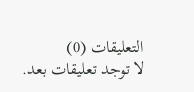التعليقات (0)
لا توجد تعليقات بعد.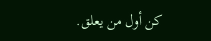كن أول من يعلق.